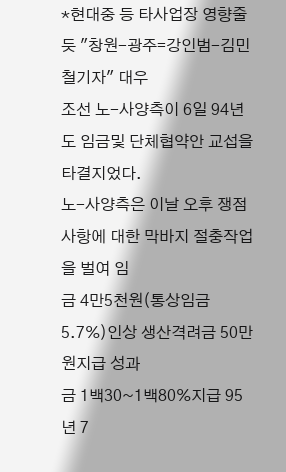*현대중 등 타사업장 영향줄듯 "창원-광주=강인범-김민철기자" 대우
조선 노-사양측이 6일 94년도 임금및 단체협약안 교섭을 타결지었다.
노-사양측은 이날 오후 쟁점사항에 대한 막바지 절충작업을 벌여 임
금 4만5천원(통상임금 5.7%)인상 생산격려금 50만원지급 성과
금 1백30~1백80%지급 95년 7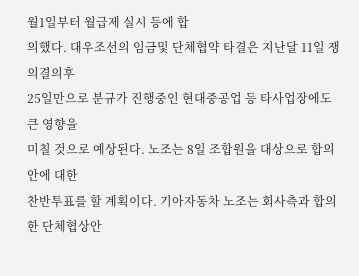월1일부터 월급제 실시 등에 합
의했다. 대우조선의 임금및 단체협약 타결은 지난달 11일 쟁의결의후
25일만으로 분규가 진행중인 현대중공업 등 타사업장에도 큰 영향을
미칠 것으로 예상된다. 노조는 8일 조합원을 대상으로 합의안에 대한
찬반투표를 할 계획이다. 기아자동차 노조는 회사측과 합의한 단체협상안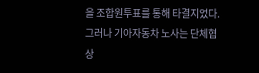을 조합원투표를 통해 타결지었다. 그러나 기아자동차 노사는 단체협상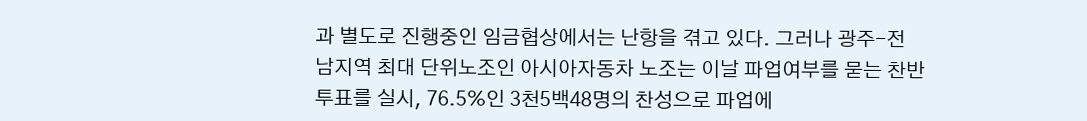과 별도로 진행중인 임금협상에서는 난항을 겪고 있다. 그러나 광주-전
남지역 최대 단위노조인 아시아자동차 노조는 이날 파업여부를 묻는 찬반
투표를 실시, 76.5%인 3천5백48명의 찬성으로 파업에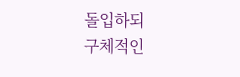돌입하되
구체적인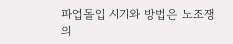파업돌입 시기와 방법은 노조쟁의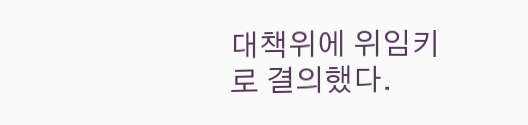대책위에 위임키로 결의했다.